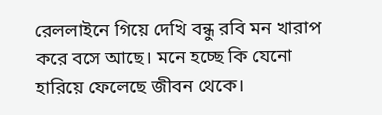রেললাইনে গিয়ে দেখি বন্ধু রবি মন খারাপ করে বসে আছে। মনে হচ্ছে কি যেনো হারিয়ে ফেলেছে জীবন থেকে।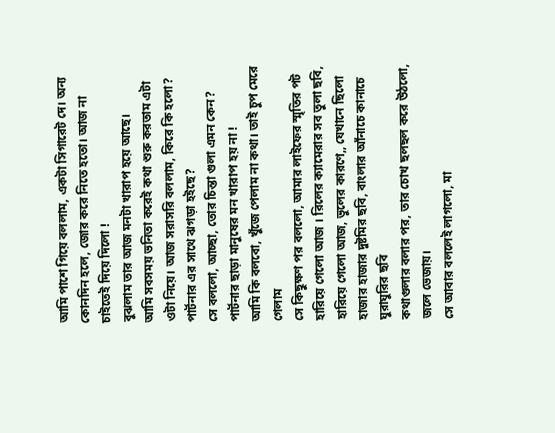আমি পাশে গিয়ে বললাম, একটা সিগারেট দে। অন্য কোনদিন হলে, জোর করে নিতে হতো। আজ না চাইতেই দিয়ে দিলো !
বুঝলাম তার আজ মনটা খারাপ হয়ে আছে।
আমি সবসময় ভনিতা করেই কথা শুরু করতাম এটা ওটা নিয়ে। আজ সরাসরি বললাম, কিরে কি হলো? পার্টনার এর সাথে ঝগড়া হইছে?
সে বললো, আচ্ছা, তোর চিন্তা গুলা এমন কেন? পার্টনার ছাড়া মানুষের মন খারাপ হয় না !
আমি কি বলবো, খুঁজে পেলাম না কথা। তাই চুপ মেরে গেলাম
সে কিছুক্ষণ পর বললো, আমার লাইফের স্মৃতির পট হারিয়ে গেলো আজ । রিলের ক্যামেরার সব তুলা ছবি, হারিয়ে গেলো আজ, ভুলের কারণে,, যেখানে ছিলো হাজার হাজার দুষ্টমির ছবি, বাংলার আঁনাচে কানাচে ঘুরাঘুরির ছবি
কথাগুলার বলার পর, তার চোখ ছলছল করে উঠলো, জলে ভেজায়।
সে আবার বললেই লাগলো, মা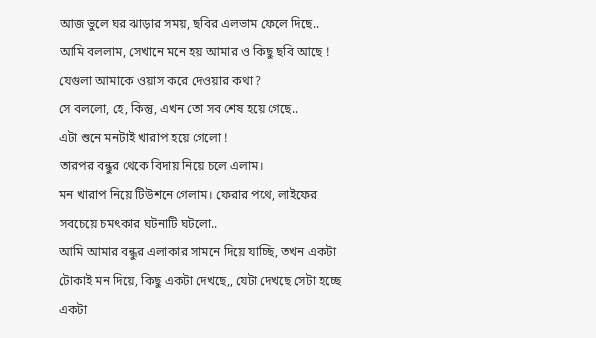আজ ভুলে ঘর ঝাড়ার সময়, ছবির এলভাম ফেলে দিছে.. আমি বললাম, সেখানে মনে হয় আমার ও কিছু ছবি আছে ! যেগুলা আমাকে ওয়াস করে দেওয়ার কথা?
সে বললো, হে, কিন্তু, এখন তো সব শেষ হয়ে গেছে..
এটা শুনে মনটাই খারাপ হয়ে গেলো !
তারপর বন্ধুর থেকে বিদায় নিয়ে চলে এলাম।
মন খারাপ নিয়ে টিউশনে গেলাম। ফেরার পথে, লাইফের সবচেয়ে চমৎকার ঘটনাটি ঘটলো..
আমি আমার বন্ধুর এলাকার সামনে দিয়ে যাচ্ছি, তখন একটা টোকাই মন দিয়ে, কিছু একটা দেখছে,, যেটা দেখছে সেটা হচ্ছে একটা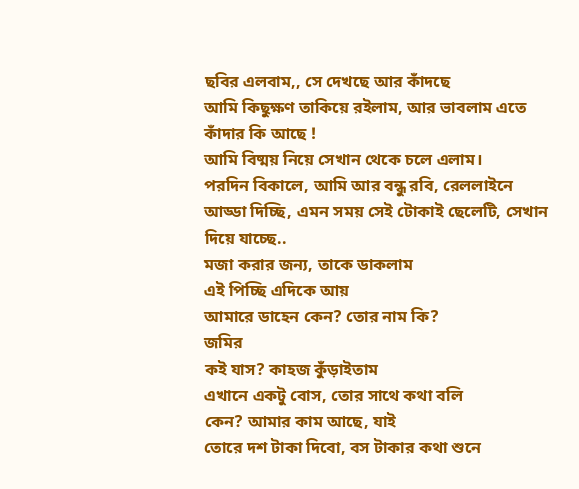ছবির এলবাম,, সে দেখছে আর কাঁদছে
আমি কিছুক্ষণ তাকিয়ে রইলাম, আর ভাবলাম এতে কাঁদার কি আছে !
আমি বিষ্ময় নিয়ে সেখান থেকে চলে এলাম।
পরদিন বিকালে, আমি আর বন্ধু রবি, রেললাইনে আড্ডা দিচ্ছি, এমন সময় সেই টোকাই ছেলেটি, সেখান দিয়ে যাচ্ছে..
মজা করার জন্য, তাকে ডাকলাম
এই পিচ্ছি এদিকে আয়
আমারে ডাহেন কেন? তোর নাম কি?
জমির
কই যাস? কাহজ কুঁড়াইতাম
এখানে একটু বোস, তোর সাথে কথা বলি
কেন? আমার কাম আছে, যাই
তোরে দশ টাকা দিবো, বস টাকার কথা শুনে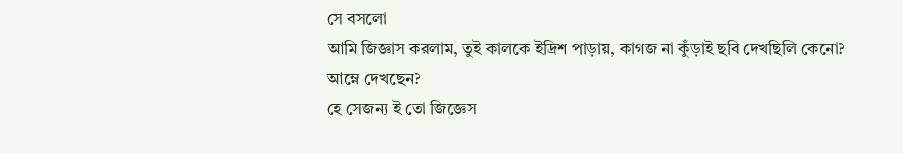সে বসলো
আমি জিজ্ঞাস করলাম, তুই কালকে ইদ্রিশ পাড়ায়, কাগজ না কুঁড়াই ছবি দেখছিলি কেনো?
আম্নে দেখছেন?
হে সেজন্য ই তো জিজ্ঞেস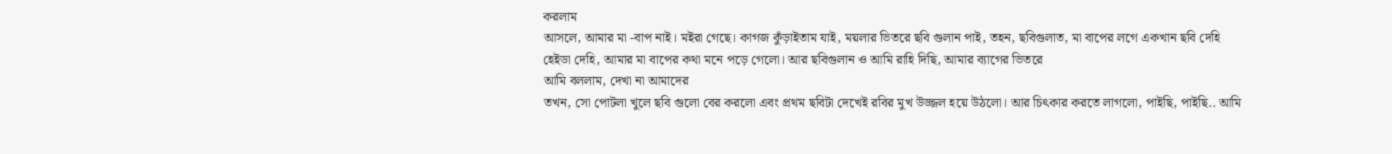করলাম
আসলে, আমার মা -বাপ নাই। মইরা গেছে। কাগজ কুঁড়াইতাম যাই, ময়লার ভিতরে ছবি গুলান পাই, তহন, ছবিগুলাত, মা বাপের লগে একখান ছবি দেহি
হেইডা দেহি, আমার মা বাপের কথা মনে পড়ে গেলো। আর ছবিগুলান ও আমি রাহি দিছি, আমার ব্যাগের ভিতরে
আমি বললাম, দেখা না আমাদের
তখন, সো পোটলা খুলে ছবি গুলো বের করলো এবং প্রথম ছবিটা দেখেই রবির মুখ উজ্জল হয়ে উঠলো। আর চিৎকার করতে লাগলো, পাইছি, পাইছি.. আমি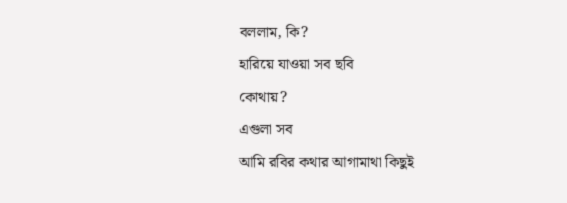বললাম, কি?
হারিয়ে যাওয়া সব ছবি
কোথায়?
এগুলা সব
আমি রবির কথার আগামাথা কিছুই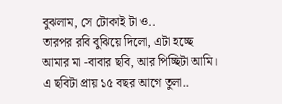বুঝলাম, সে টোকাই টা ও..
তারপর রবি বুঝিয়ে দিলো, এটা হচ্ছে আমার মা -বাবার ছবি, আর পিচ্ছিটা আমি। এ ছবিটা প্রায় ১৫ বছর আগে তুলা..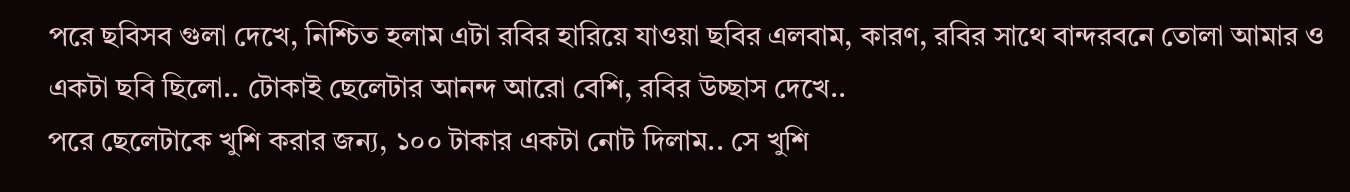পরে ছবিসব গুলা দেখে, নিশ্চিত হলাম এটা রবির হারিয়ে যাওয়া ছবির এলবাম, কারণ, রবির সাথে বান্দরবনে তোলা আমার ও একটা ছবি ছিলো.. টোকাই ছেলেটার আনন্দ আরো বেশি, রবির উচ্ছাস দেখে..
পরে ছেলেটাকে খুশি করার জন্য, ১০০ টাকার একটা নোট দিলাম.. সে খুশি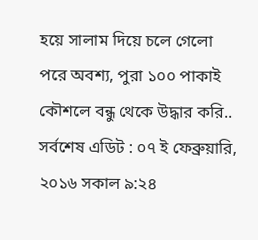হয়ে সালাম দিয়ে চলে গেলো
পরে অবশ্য, পুরা ১০০ পাকাই কৌশলে বন্ধু থেকে উদ্ধার করি..
সর্বশেষ এডিট : ০৭ ই ফেব্রুয়ারি, ২০১৬ সকাল ৯:২৪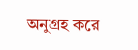অনুগ্রহ করে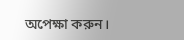অপেক্ষা করুন।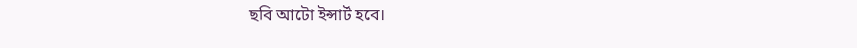ছবি আটো ইন্সার্ট হবে।